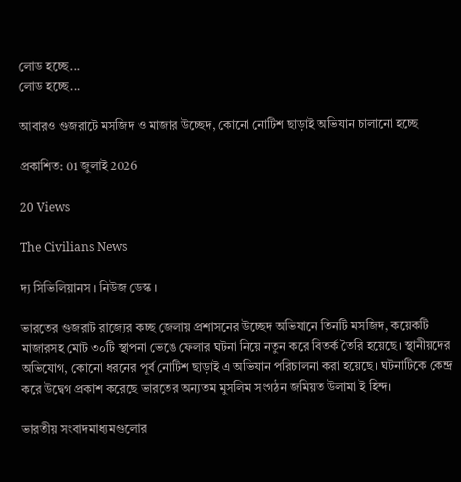লোড হচ্ছে...
লোড হচ্ছে...

আবারও গুজরাটে মসজিদ ও মাজার উচ্ছেদ, কোনো নোটিশ ছাড়াই অভিযান চালানো হচ্ছে

প্রকাশিত: 01 জুলাই 2026

20 Views

The Civilians News

দ্য সিভিলিয়ানস । নিউজ ডেস্ক ।

ভারতের গুজরাট রাজ্যের কচ্ছ জেলায় প্রশাসনের উচ্ছেদ অভিযানে তিনটি মসজিদ, কয়েকটি মাজারসহ মোট ৩০টি স্থাপনা ভেঙে ফেলার ঘটনা নিয়ে নতুন করে বিতর্ক তৈরি হয়েছে। স্থানীয়দের অভিযোগ, কোনো ধরনের পূর্ব নোটিশ ছাড়াই এ অভিযান পরিচালনা করা হয়েছে। ঘটনাটিকে কেন্দ্র করে উদ্বেগ প্রকাশ করেছে ভারতের অন্যতম মুসলিম সংগঠন জমিয়ত উলামা ই হিন্দ।

ভারতীয় সংবাদমাধ্যমগুলোর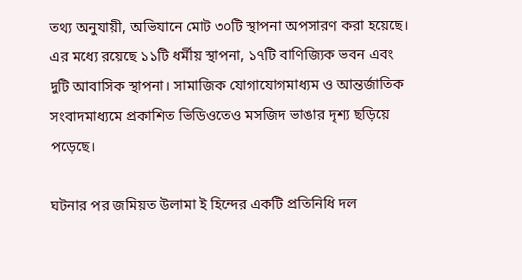তথ্য অনুযায়ী, অভিযানে মোট ৩০টি স্থাপনা অপসারণ করা হয়েছে। এর মধ্যে রয়েছে ১১টি ধর্মীয় স্থাপনা, ১৭টি বাণিজ্যিক ভবন এবং দুটি আবাসিক স্থাপনা। সামাজিক যোগাযোগমাধ্যম ও আন্তর্জাতিক সংবাদমাধ্যমে প্রকাশিত ভিডিওতেও মসজিদ ভাঙার দৃশ্য ছড়িয়ে পড়েছে।

ঘটনার পর জমিয়ত উলামা ই হিন্দের একটি প্রতিনিধি দল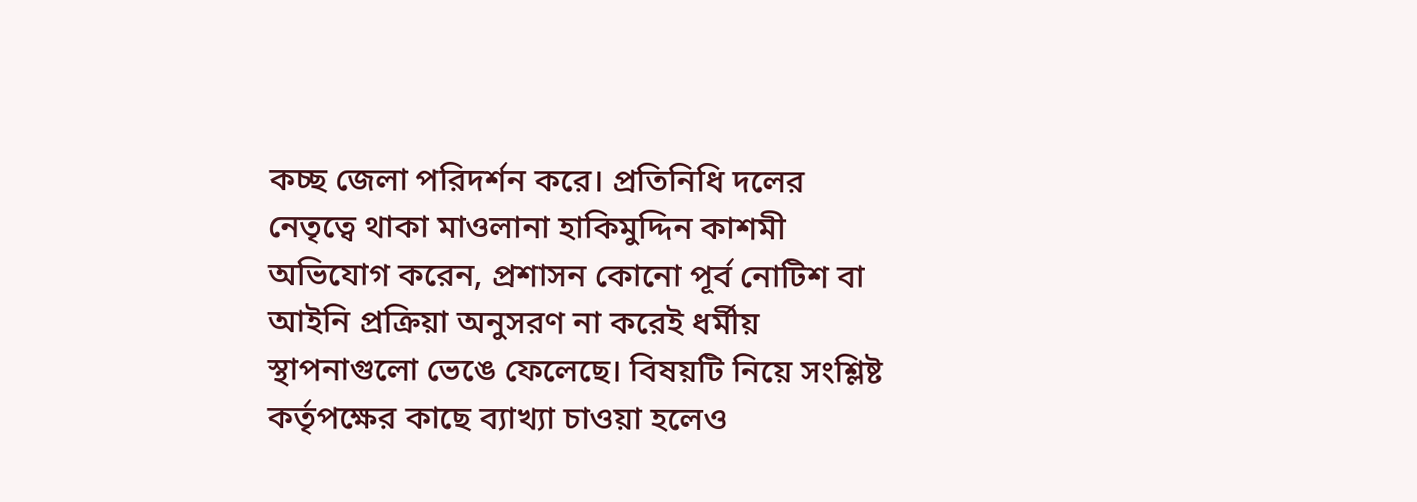কচ্ছ জেলা পরিদর্শন করে। প্রতিনিধি দলের নেতৃত্বে থাকা মাওলানা হাকিমুদ্দিন কাশমী অভিযোগ করেন, প্রশাসন কোনো পূর্ব নোটিশ বা আইনি প্রক্রিয়া অনুসরণ না করেই ধর্মীয় স্থাপনাগুলো ভেঙে ফেলেছে। বিষয়টি নিয়ে সংশ্লিষ্ট কর্তৃপক্ষের কাছে ব্যাখ্যা চাওয়া হলেও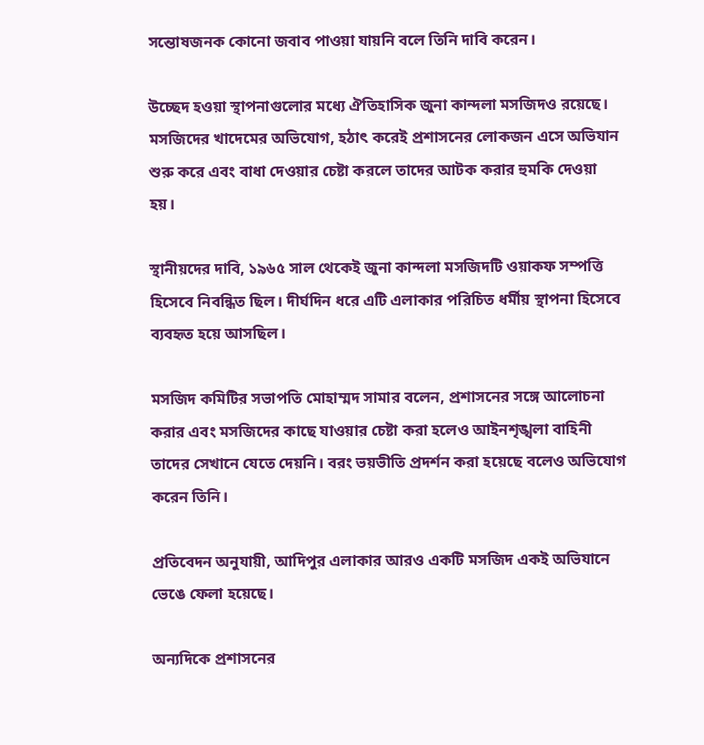সন্তোষজনক কোনো জবাব পাওয়া যায়নি বলে তিনি দাবি করেন।

উচ্ছেদ হওয়া স্থাপনাগুলোর মধ্যে ঐতিহাসিক জুনা কান্দলা মসজিদও রয়েছে। মসজিদের খাদেমের অভিযোগ, হঠাৎ করেই প্রশাসনের লোকজন এসে অভিযান শুরু করে এবং বাধা দেওয়ার চেষ্টা করলে তাদের আটক করার হুমকি দেওয়া হয়।

স্থানীয়দের দাবি, ১৯৬৫ সাল থেকেই জুনা কান্দলা মসজিদটি ওয়াকফ সম্পত্তি হিসেবে নিবন্ধিত ছিল। দীর্ঘদিন ধরে এটি এলাকার পরিচিত ধর্মীয় স্থাপনা হিসেবে ব্যবহৃত হয়ে আসছিল।

মসজিদ কমিটির সভাপতি মোহাম্মদ সামার বলেন, প্রশাসনের সঙ্গে আলোচনা করার এবং মসজিদের কাছে যাওয়ার চেষ্টা করা হলেও আইনশৃঙ্খলা বাহিনী তাদের সেখানে যেতে দেয়নি। বরং ভয়ভীতি প্রদর্শন করা হয়েছে বলেও অভিযোগ করেন তিনি।

প্রতিবেদন অনুযায়ী, আদিপুর এলাকার আরও একটি মসজিদ একই অভিযানে ভেঙে ফেলা হয়েছে।

অন্যদিকে প্রশাসনের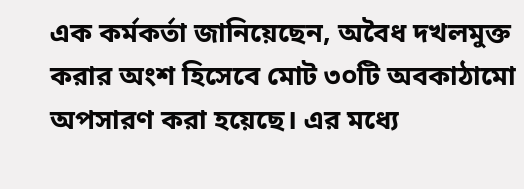এক কর্মকর্তা জানিয়েছেন, অবৈধ দখলমুক্ত করার অংশ হিসেবে মোট ৩০টি অবকাঠামো অপসারণ করা হয়েছে। এর মধ্যে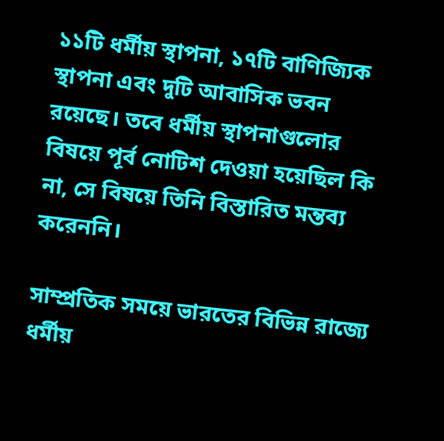১১টি ধর্মীয় স্থাপনা, ১৭টি বাণিজ্যিক স্থাপনা এবং দুটি আবাসিক ভবন রয়েছে। তবে ধর্মীয় স্থাপনাগুলোর বিষয়ে পূর্ব নোটিশ দেওয়া হয়েছিল কি না, সে বিষয়ে তিনি বিস্তারিত মন্তব্য করেননি।

সাম্প্রতিক সময়ে ভারতের বিভিন্ন রাজ্যে ধর্মীয়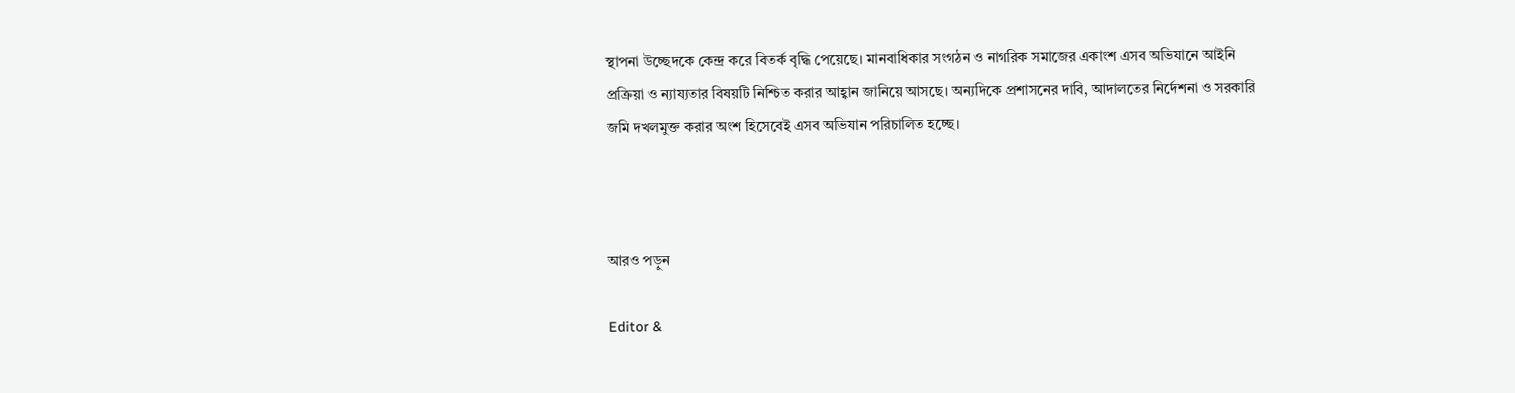স্থাপনা উচ্ছেদকে কেন্দ্র করে বিতর্ক বৃদ্ধি পেয়েছে। মানবাধিকার সংগঠন ও নাগরিক সমাজের একাংশ এসব অভিযানে আইনি প্রক্রিয়া ও ন্যায্যতার বিষয়টি নিশ্চিত করার আহ্বান জানিয়ে আসছে। অন্যদিকে প্রশাসনের দাবি, আদালতের নির্দেশনা ও সরকারি জমি দখলমুক্ত করার অংশ হিসেবেই এসব অভিযান পরিচালিত হচ্ছে।



আরও পড়ুন

Editor &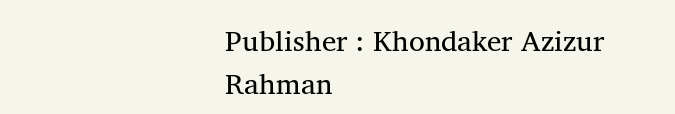Publisher : Khondaker Azizur Rahman